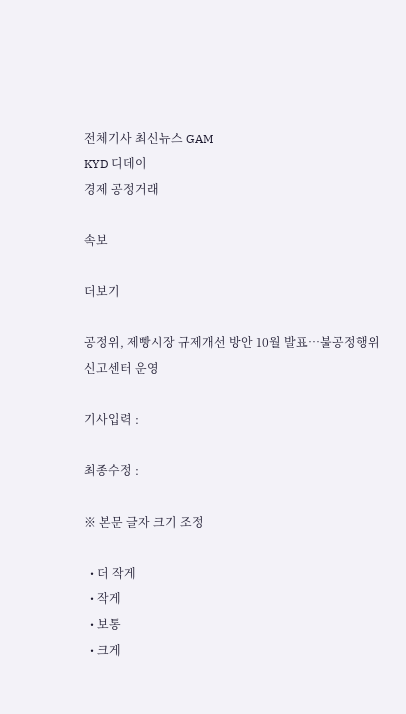전체기사 최신뉴스 GAM
KYD 디데이
경제 공정거래

속보

더보기

공정위, 제빵시장 규제개선 방안 10월 발표…불공정행위 신고센터 운영

기사입력 :

최종수정 :

※ 본문 글자 크기 조정

  • 더 작게
  • 작게
  • 보통
  • 크게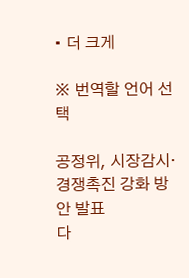• 더 크게

※ 번역할 언어 선택

공정위, 시장감시·경쟁촉진 강화 방안 발표
다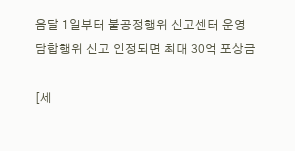음달 1일부터 불공정행위 신고센터 운영
담합행위 신고 인정되면 최대 30억 포상금

[세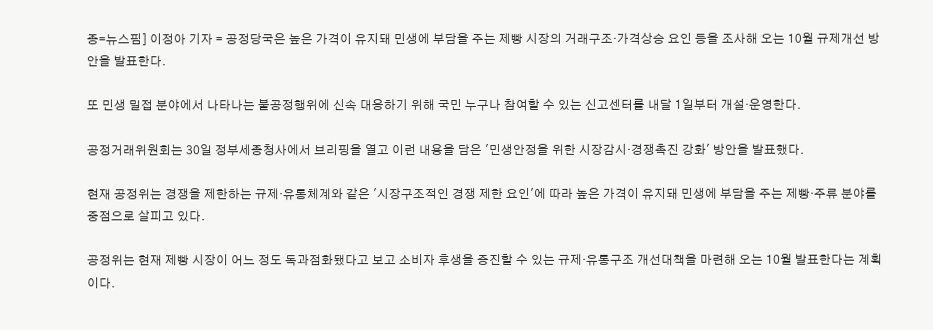종=뉴스핌] 이정아 기자 = 공정당국은 높은 가격이 유지돼 민생에 부담을 주는 제빵 시장의 거래구조·가격상승 요인 등을 조사해 오는 10월 규제개선 방안을 발표한다.

또 민생 밀접 분야에서 나타나는 불공정행위에 신속 대응하기 위해 국민 누구나 참여할 수 있는 신고센터를 내달 1일부터 개설·운영한다.

공정거래위원회는 30일 정부세종청사에서 브리핑을 열고 이런 내용을 담은 '민생안정을 위한 시장감시·경쟁촉진 강화' 방안을 발표했다.

현재 공정위는 경쟁을 제한하는 규제·유통체계와 같은 '시장구조적인 경쟁 제한 요인'에 따라 높은 가격이 유지돼 민생에 부담을 주는 제빵·주류 분야를 중점으로 살피고 있다.

공정위는 현재 제빵 시장이 어느 정도 독과점화됐다고 보고 소비자 후생을 증진할 수 있는 규제·유통구조 개선대책을 마련해 오는 10월 발표한다는 계획이다.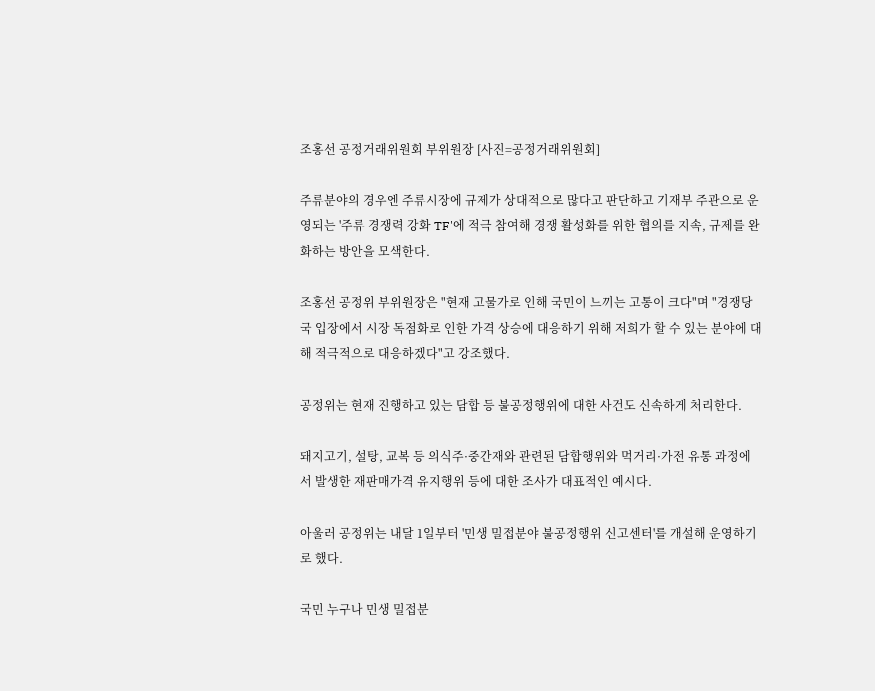조홍선 공정거래위원회 부위원장 [사진=공정거래위원회]

주류분야의 경우엔 주류시장에 규제가 상대적으로 많다고 판단하고 기재부 주관으로 운영되는 '주류 경쟁력 강화 TF'에 적극 참여해 경쟁 활성화를 위한 협의를 지속, 규제를 완화하는 방안을 모색한다.

조홍선 공정위 부위원장은 "현재 고물가로 인해 국민이 느끼는 고통이 크다"며 "경쟁당국 입장에서 시장 독점화로 인한 가격 상승에 대응하기 위해 저희가 할 수 있는 분야에 대해 적극적으로 대응하겠다"고 강조했다.

공정위는 현재 진행하고 있는 담합 등 불공정행위에 대한 사건도 신속하게 처리한다.

돼지고기, 설탕, 교복 등 의식주·중간재와 관련된 담합행위와 먹거리·가전 유통 과정에서 발생한 재판매가격 유지행위 등에 대한 조사가 대표적인 예시다.

아울러 공정위는 내달 1일부터 '민생 밀접분야 불공정행위 신고센터'를 개설해 운영하기로 했다.

국민 누구나 민생 밀접분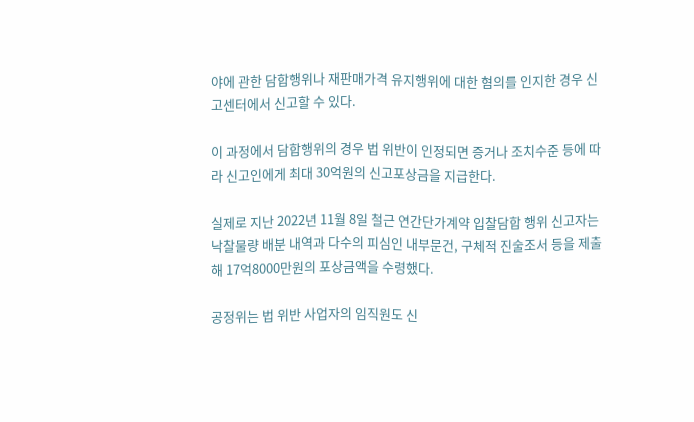야에 관한 담합행위나 재판매가격 유지행위에 대한 혐의를 인지한 경우 신고센터에서 신고할 수 있다.

이 과정에서 담합행위의 경우 법 위반이 인정되면 증거나 조치수준 등에 따라 신고인에게 최대 30억원의 신고포상금을 지급한다.

실제로 지난 2022년 11월 8일 철근 연간단가계약 입찰담합 행위 신고자는 낙찰물량 배분 내역과 다수의 피심인 내부문건, 구체적 진술조서 등을 제출해 17억8000만원의 포상금액을 수령했다.

공정위는 법 위반 사업자의 임직원도 신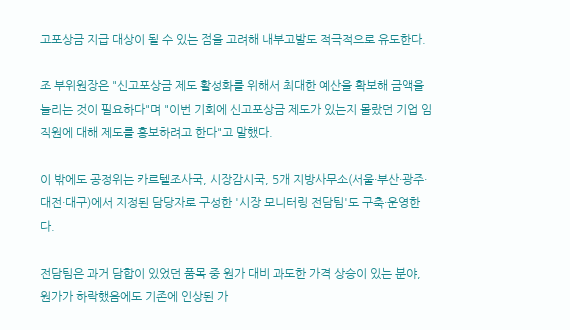고포상금 지급 대상이 될 수 있는 점을 고려해 내부고발도 적극적으로 유도한다.

조 부위원장은 "신고포상금 제도 활성화를 위해서 최대한 예산을 확보해 금액을 늘리는 것이 필요하다"며 "이번 기회에 신고포상금 제도가 있는지 몰랐던 기업 임직원에 대해 제도를 홍보하려고 한다"고 말했다.

이 밖에도 공정위는 카르텔조사국, 시장감시국, 5개 지방사무소(서울·부산·광주·대전·대구)에서 지정된 담당자로 구성한 '시장 모니터링 전담팀'도 구축·운영한다.

전담팀은 과거 담합이 있었던 품목 중 원가 대비 과도한 가격 상승이 있는 분야, 원가가 하락했음에도 기존에 인상된 가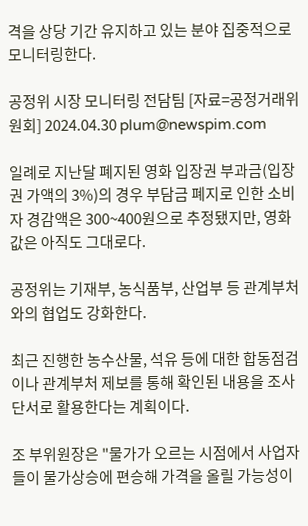격을 상당 기간 유지하고 있는 분야 집중적으로 모니터링한다.

공정위 시장 모니터링 전담팀 [자료=공정거래위원회] 2024.04.30 plum@newspim.com

일례로 지난달 폐지된 영화 입장권 부과금(입장권 가액의 3%)의 경우 부담금 폐지로 인한 소비자 경감액은 300~400원으로 추정됐지만, 영화 값은 아직도 그대로다.

공정위는 기재부, 농식품부, 산업부 등 관계부처와의 협업도 강화한다.

최근 진행한 농수산물, 석유 등에 대한 합동점검이나 관계부처 제보를 통해 확인된 내용을 조사 단서로 활용한다는 계획이다.

조 부위원장은 "물가가 오르는 시점에서 사업자들이 물가상승에 편승해 가격을 올릴 가능성이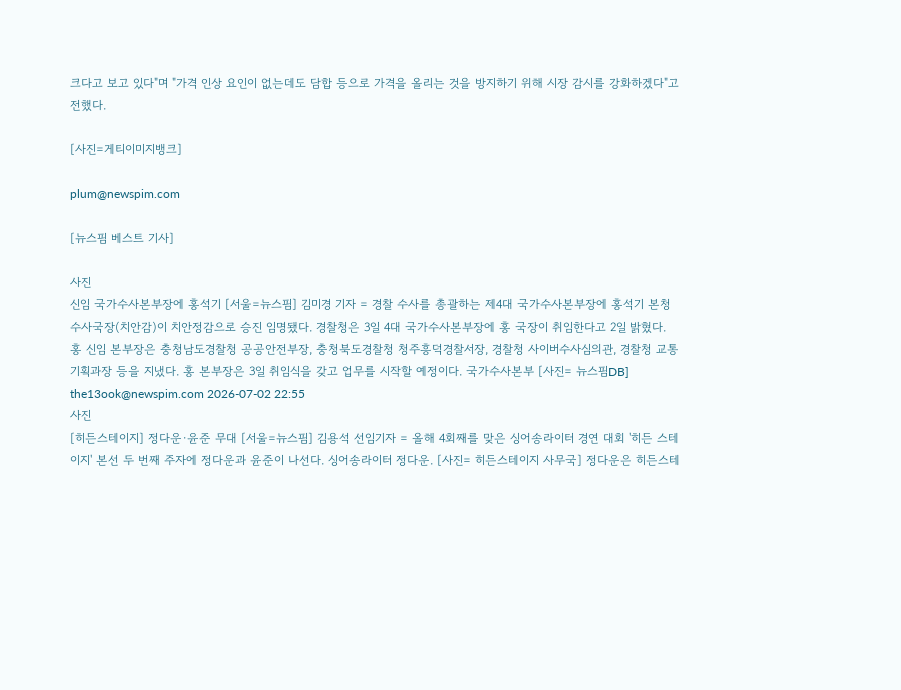크다고 보고 있다"며 "가격 인상 요인이 없는데도 담합 등으로 가격을 올리는 것을 방지하기 위해 시장 감시를 강화하겠다"고 전했다.

[사진=게티이미지뱅크]

plum@newspim.com

[뉴스핌 베스트 기사]

사진
신임 국가수사본부장에 홍석기 [서울=뉴스핌] 김미경 기자 = 경찰 수사를 총괄하는 제4대 국가수사본부장에 홍석기 본청 수사국장(치안감)이 치안정감으로 승진 임명됐다. 경찰청은 3일 4대 국가수사본부장에 홍 국장이 취임한다고 2일 밝혔다. 홍 신임 본부장은 충청남도경찰청 공공안전부장, 충청북도경찰청 청주흥덕경찰서장, 경찰청 사이버수사심의관, 경찰청 교통기획과장 등을 지냈다. 홍 본부장은 3일 취임식을 갖고 업무를 시작할 예정이다. 국가수사본부 [사진= 뉴스핌DB] the13ook@newspim.com 2026-07-02 22:55
사진
[히든스테이지] 정다운·윤준 무대 [서울=뉴스핌] 김용석 선임기자 = 올해 4회째를 맞은 싱어송라이터 경연 대회 '히든 스테이지' 본선 두 번째 주자에 정다운과 윤준이 나선다. 싱어송라이터 정다운. [사진= 히든스테이지 사무국] 정다운은 히든스테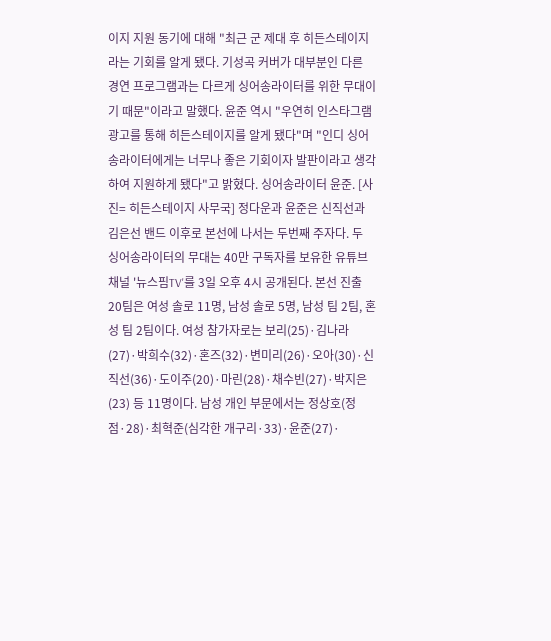이지 지원 동기에 대해 "최근 군 제대 후 히든스테이지라는 기회를 알게 됐다. 기성곡 커버가 대부분인 다른 경연 프로그램과는 다르게 싱어송라이터를 위한 무대이기 때문"이라고 말했다. 윤준 역시 "우연히 인스타그램 광고를 통해 히든스테이지를 알게 됐다"며 "인디 싱어송라이터에게는 너무나 좋은 기회이자 발판이라고 생각하여 지원하게 됐다"고 밝혔다. 싱어송라이터 윤준. [사진= 히든스테이지 사무국] 정다운과 윤준은 신직선과 김은선 밴드 이후로 본선에 나서는 두번째 주자다. 두 싱어송라이터의 무대는 40만 구독자를 보유한 유튜브 채널 '뉴스핌TV'를 3일 오후 4시 공개된다. 본선 진출 20팀은 여성 솔로 11명, 남성 솔로 5명, 남성 팀 2팀, 혼성 팀 2팀이다. 여성 참가자로는 보리(25)·김나라(27)·박희수(32)·혼즈(32)·변미리(26)·오아(30)·신직선(36)·도이주(20)·마린(28)·채수빈(27)·박지은(23) 등 11명이다. 남성 개인 부문에서는 정상호(정점·28)·최혁준(심각한 개구리·33)·윤준(27)·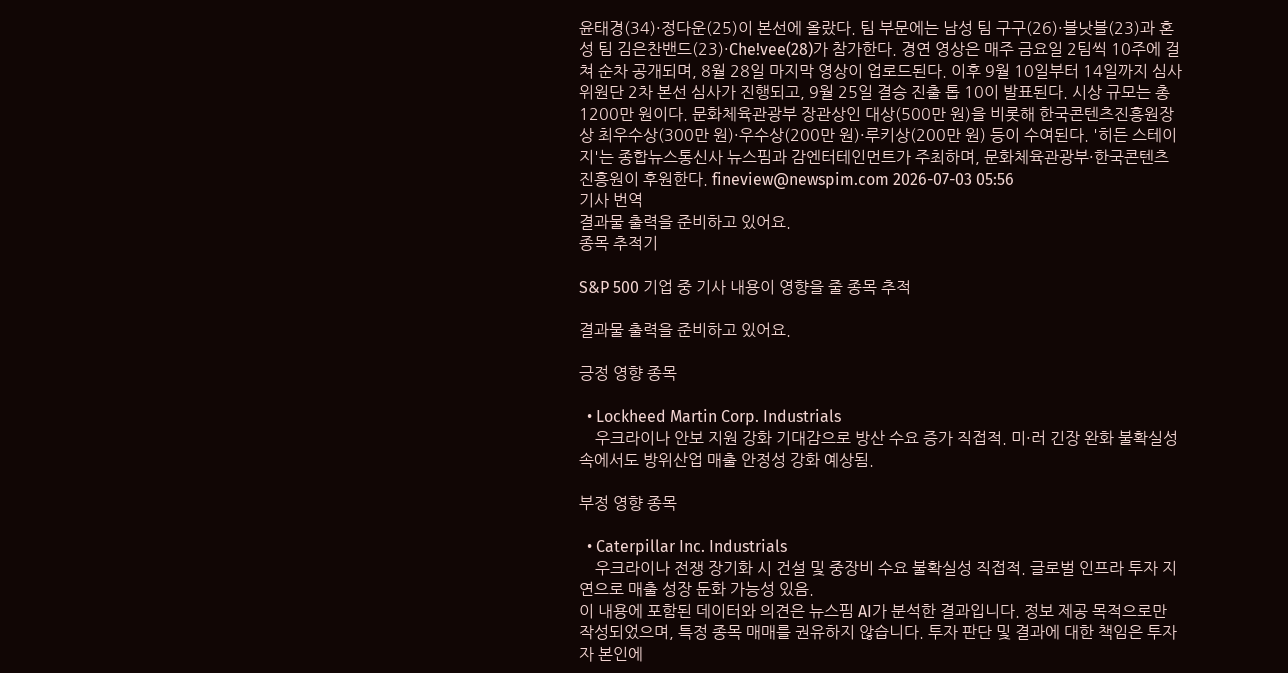윤태경(34)·정다운(25)이 본선에 올랐다. 팀 부문에는 남성 팀 구구(26)·블낫블(23)과 혼성 팀 김은찬밴드(23)·Che!vee(28)가 참가한다. 경연 영상은 매주 금요일 2팀씩 10주에 걸쳐 순차 공개되며, 8월 28일 마지막 영상이 업로드된다. 이후 9월 10일부터 14일까지 심사위원단 2차 본선 심사가 진행되고, 9월 25일 결승 진출 톱 10이 발표된다. 시상 규모는 총 1200만 원이다. 문화체육관광부 장관상인 대상(500만 원)을 비롯해 한국콘텐츠진흥원장상 최우수상(300만 원)·우수상(200만 원)·루키상(200만 원) 등이 수여된다. '히든 스테이지'는 종합뉴스통신사 뉴스핌과 감엔터테인먼트가 주최하며, 문화체육관광부·한국콘텐츠진흥원이 후원한다. fineview@newspim.com 2026-07-03 05:56
기사 번역
결과물 출력을 준비하고 있어요.
종목 추적기

S&P 500 기업 중 기사 내용이 영향을 줄 종목 추적

결과물 출력을 준비하고 있어요.

긍정 영향 종목

  • Lockheed Martin Corp. Industrials
    우크라이나 안보 지원 강화 기대감으로 방산 수요 증가 직접적. 미·러 긴장 완화 불확실성 속에서도 방위산업 매출 안정성 강화 예상됨.

부정 영향 종목

  • Caterpillar Inc. Industrials
    우크라이나 전쟁 장기화 시 건설 및 중장비 수요 불확실성 직접적. 글로벌 인프라 투자 지연으로 매출 성장 둔화 가능성 있음.
이 내용에 포함된 데이터와 의견은 뉴스핌 AI가 분석한 결과입니다. 정보 제공 목적으로만 작성되었으며, 특정 종목 매매를 권유하지 않습니다. 투자 판단 및 결과에 대한 책임은 투자자 본인에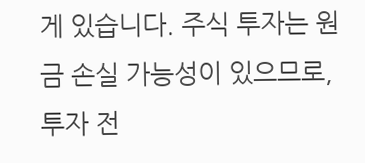게 있습니다. 주식 투자는 원금 손실 가능성이 있으므로, 투자 전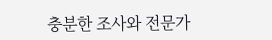충분한 조사와 전문가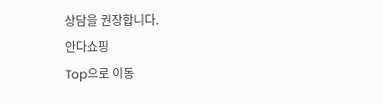상담을 권장합니다.
안다쇼핑
Top으로 이동